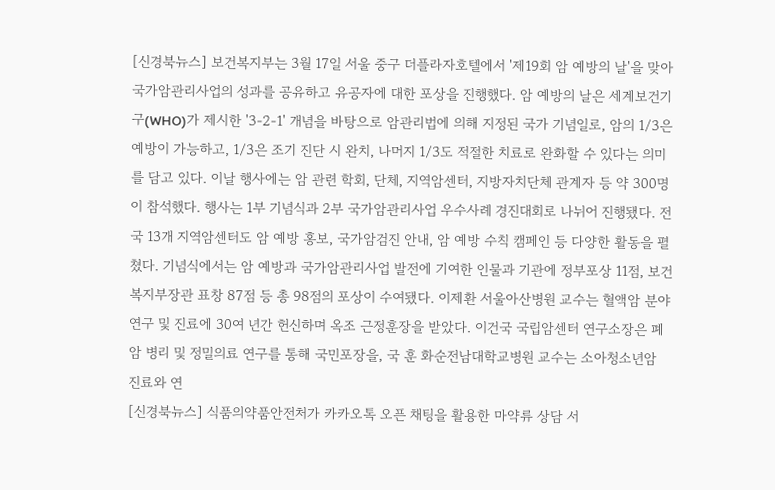[신경북뉴스] 보건복지부는 3월 17일 서울 중구 더플라자호텔에서 '제19회 암 예방의 날'을 맞아 국가암관리사업의 성과를 공유하고 유공자에 대한 포상을 진행했다. 암 예방의 날은 세계보건기구(WHO)가 제시한 '3-2-1' 개념을 바탕으로 암관리법에 의해 지정된 국가 기념일로, 암의 1/3은 예방이 가능하고, 1/3은 조기 진단 시 완치, 나머지 1/3도 적절한 치료로 완화할 수 있다는 의미를 담고 있다. 이날 행사에는 암 관련 학회, 단체, 지역암센터, 지방자치단체 관계자 등 약 300명이 참석했다. 행사는 1부 기념식과 2부 국가암관리사업 우수사례 경진대회로 나뉘어 진행됐다. 전국 13개 지역암센터도 암 예방 홍보, 국가암검진 안내, 암 예방 수칙 캠페인 등 다양한 활동을 펼쳤다. 기념식에서는 암 예방과 국가암관리사업 발전에 기여한 인물과 기관에 정부포상 11점, 보건복지부장관 표창 87점 등 총 98점의 포상이 수여됐다. 이제환 서울아산병원 교수는 혈액암 분야 연구 및 진료에 30여 년간 헌신하며 옥조 근정훈장을 받았다. 이건국 국립암센터 연구소장은 폐암 병리 및 정밀의료 연구를 통해 국민포장을, 국 훈 화순전남대학교병원 교수는 소아청소년암 진료와 연
[신경북뉴스] 식품의약품안전처가 카카오톡 오픈 채팅을 활용한 마약류 상담 서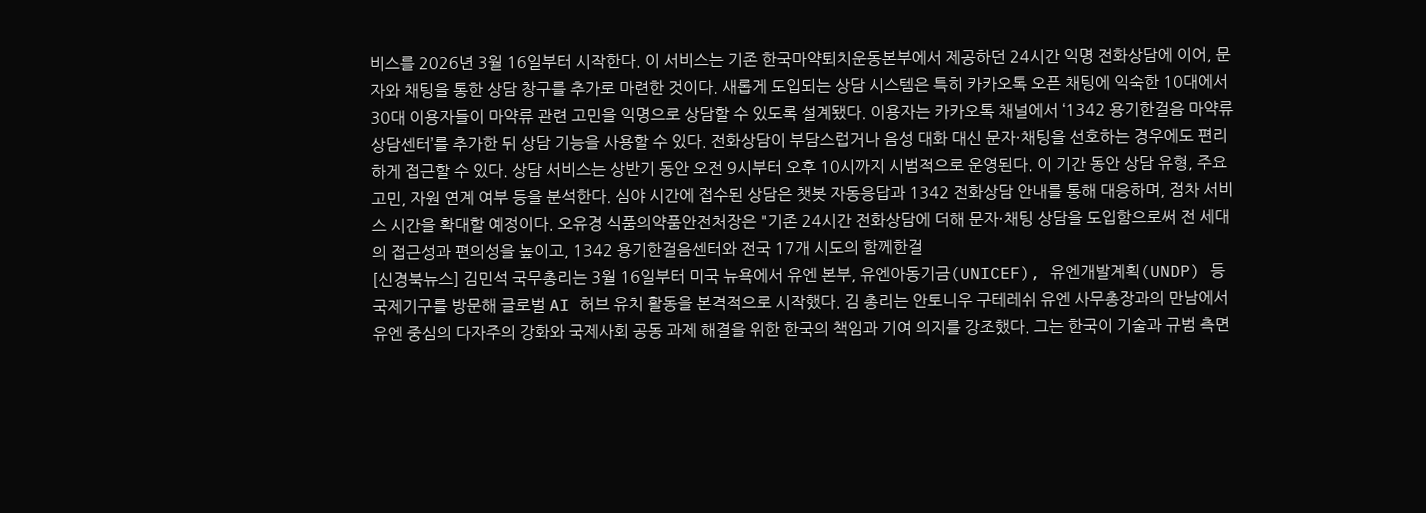비스를 2026년 3월 16일부터 시작한다. 이 서비스는 기존 한국마약퇴치운동본부에서 제공하던 24시간 익명 전화상담에 이어, 문자와 채팅을 통한 상담 창구를 추가로 마련한 것이다. 새롭게 도입되는 상담 시스템은 특히 카카오톡 오픈 채팅에 익숙한 10대에서 30대 이용자들이 마약류 관련 고민을 익명으로 상담할 수 있도록 설계됐다. 이용자는 카카오톡 채널에서 ‘1342 용기한걸음 마약류 상담센터’를 추가한 뒤 상담 기능을 사용할 수 있다. 전화상담이 부담스럽거나 음성 대화 대신 문자·채팅을 선호하는 경우에도 편리하게 접근할 수 있다. 상담 서비스는 상반기 동안 오전 9시부터 오후 10시까지 시범적으로 운영된다. 이 기간 동안 상담 유형, 주요 고민, 자원 연계 여부 등을 분석한다. 심야 시간에 접수된 상담은 챗봇 자동응답과 1342 전화상담 안내를 통해 대응하며, 점차 서비스 시간을 확대할 예정이다. 오유경 식품의약품안전처장은 "기존 24시간 전화상담에 더해 문자·채팅 상담을 도입함으로써 전 세대의 접근성과 편의성을 높이고, 1342 용기한걸음센터와 전국 17개 시도의 함께한걸
[신경북뉴스] 김민석 국무총리는 3월 16일부터 미국 뉴욕에서 유엔 본부, 유엔아동기금(UNICEF), 유엔개발계획(UNDP) 등 국제기구를 방문해 글로벌 AI 허브 유치 활동을 본격적으로 시작했다. 김 총리는 안토니우 구테레쉬 유엔 사무총장과의 만남에서 유엔 중심의 다자주의 강화와 국제사회 공동 과제 해결을 위한 한국의 책임과 기여 의지를 강조했다. 그는 한국이 기술과 규범 측면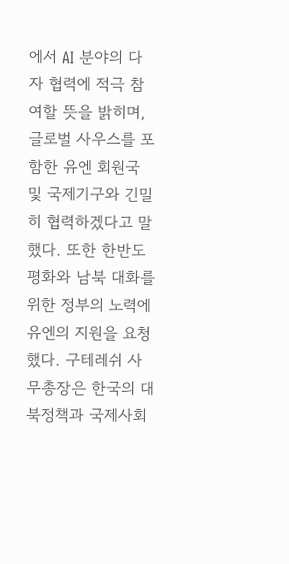에서 AI 분야의 다자 협력에 적극 참여할 뜻을 밝히며, 글로벌 사우스를 포함한 유엔 회원국 및 국제기구와 긴밀히 협력하겠다고 말했다. 또한 한반도 평화와 남북 대화를 위한 정부의 노력에 유엔의 지원을 요청했다. 구테레쉬 사무총장은 한국의 대북정책과 국제사회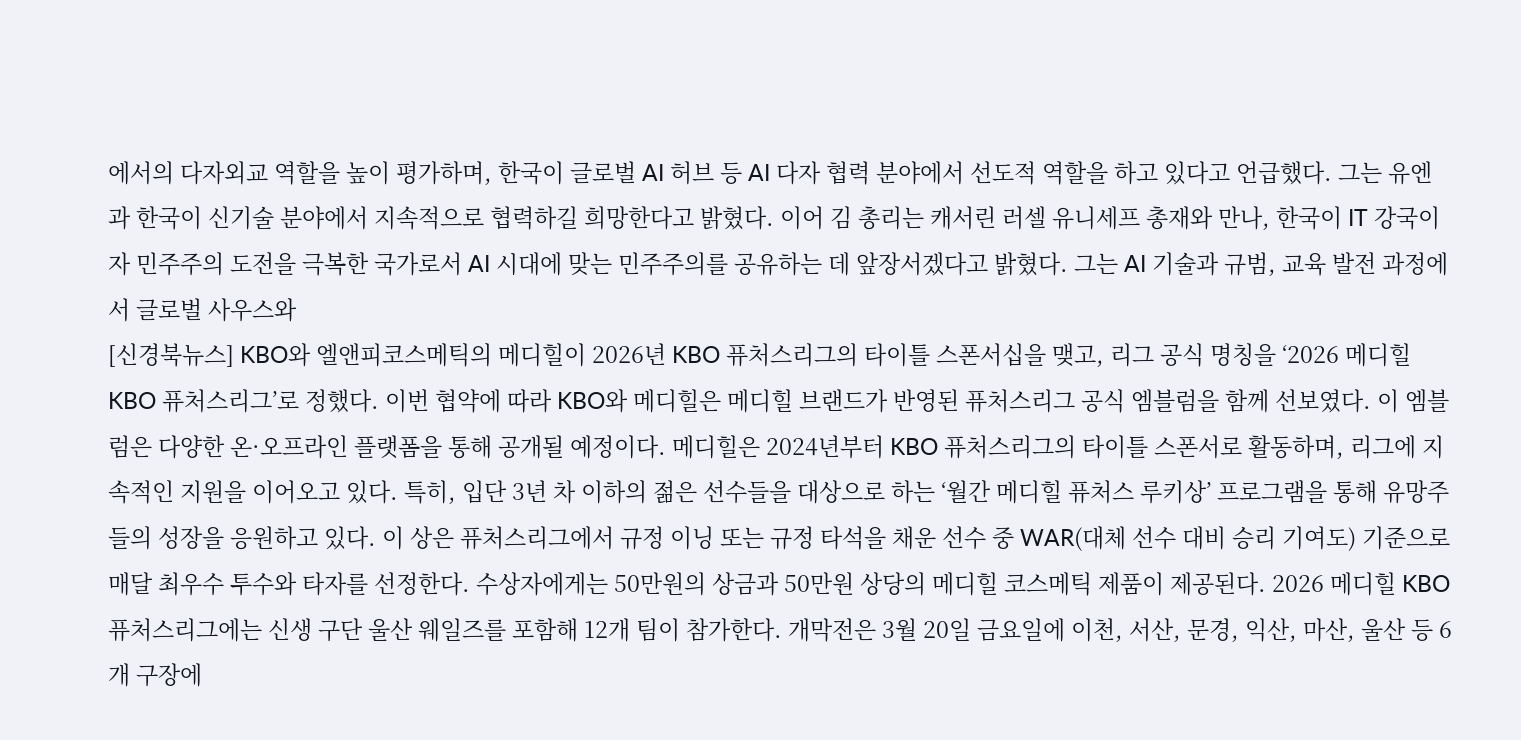에서의 다자외교 역할을 높이 평가하며, 한국이 글로벌 AI 허브 등 AI 다자 협력 분야에서 선도적 역할을 하고 있다고 언급했다. 그는 유엔과 한국이 신기술 분야에서 지속적으로 협력하길 희망한다고 밝혔다. 이어 김 총리는 캐서린 러셀 유니세프 총재와 만나, 한국이 IT 강국이자 민주주의 도전을 극복한 국가로서 AI 시대에 맞는 민주주의를 공유하는 데 앞장서겠다고 밝혔다. 그는 AI 기술과 규범, 교육 발전 과정에서 글로벌 사우스와
[신경북뉴스] KBO와 엘앤피코스메틱의 메디힐이 2026년 KBO 퓨처스리그의 타이틀 스폰서십을 맺고, 리그 공식 명칭을 ‘2026 메디힐 KBO 퓨처스리그’로 정했다. 이번 협약에 따라 KBO와 메디힐은 메디힐 브랜드가 반영된 퓨처스리그 공식 엠블럼을 함께 선보였다. 이 엠블럼은 다양한 온·오프라인 플랫폼을 통해 공개될 예정이다. 메디힐은 2024년부터 KBO 퓨처스리그의 타이틀 스폰서로 활동하며, 리그에 지속적인 지원을 이어오고 있다. 특히, 입단 3년 차 이하의 젊은 선수들을 대상으로 하는 ‘월간 메디힐 퓨처스 루키상’ 프로그램을 통해 유망주들의 성장을 응원하고 있다. 이 상은 퓨처스리그에서 규정 이닝 또는 규정 타석을 채운 선수 중 WAR(대체 선수 대비 승리 기여도) 기준으로 매달 최우수 투수와 타자를 선정한다. 수상자에게는 50만원의 상금과 50만원 상당의 메디힐 코스메틱 제품이 제공된다. 2026 메디힐 KBO 퓨처스리그에는 신생 구단 울산 웨일즈를 포함해 12개 팀이 참가한다. 개막전은 3월 20일 금요일에 이천, 서산, 문경, 익산, 마산, 울산 등 6개 구장에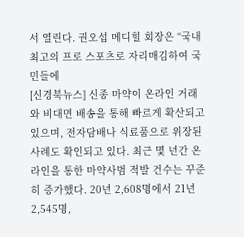서 열린다. 권오섭 메디힐 회장은 “국내 최고의 프로 스포츠로 자리매김하여 국민들에
[신경북뉴스] 신종 마약이 온라인 거래와 비대면 배송을 통해 빠르게 확산되고 있으며, 전자담배나 식료품으로 위장된 사례도 확인되고 있다. 최근 몇 년간 온라인을 통한 마약사범 적발 건수는 꾸준히 증가했다. 20년 2,608명에서 21년 2,545명,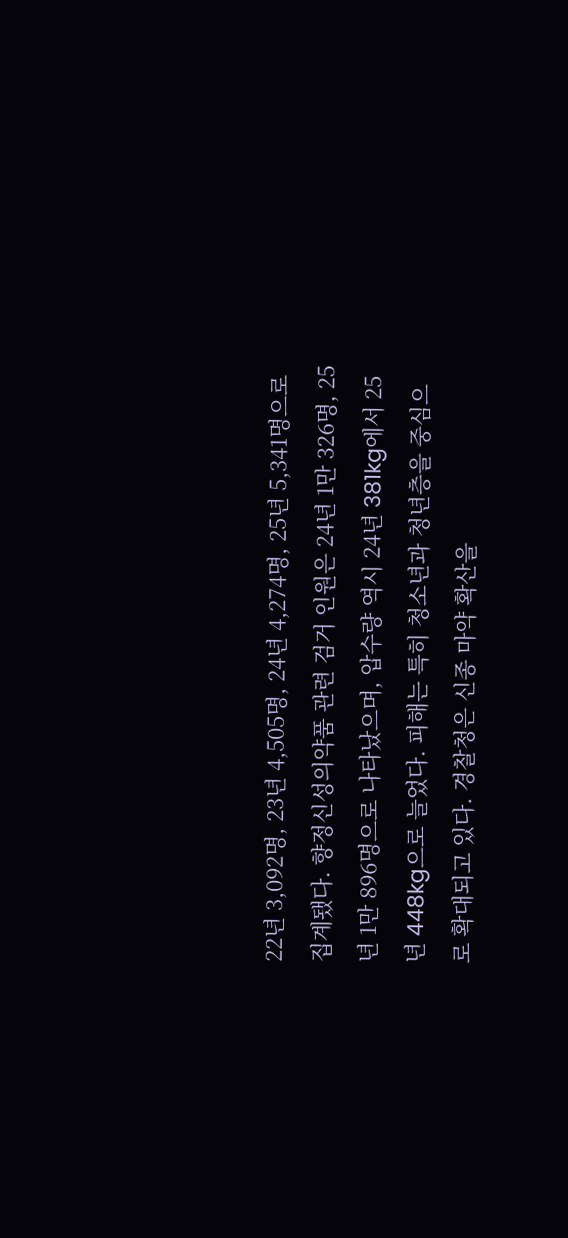22년 3,092명, 23년 4,505명, 24년 4,274명, 25년 5,341명으로 집계됐다. 향정신성의약품 관련 검거 인원은 24년 1만 326명, 25년 1만 896명으로 나타났으며, 압수량 역시 24년 381kg에서 25년 448kg으로 늘었다. 피해는 특히 청소년과 청년층을 중심으로 확대되고 있다. 경찰청은 신종 마약 확산을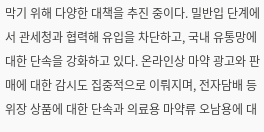막기 위해 다양한 대책을 추진 중이다. 밀반입 단계에서 관세청과 협력해 유입을 차단하고, 국내 유통망에 대한 단속을 강화하고 있다. 온라인상 마약 광고와 판매에 대한 감시도 집중적으로 이뤄지며, 전자담배 등 위장 상품에 대한 단속과 의료용 마약류 오남용에 대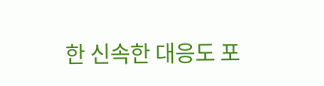한 신속한 대응도 포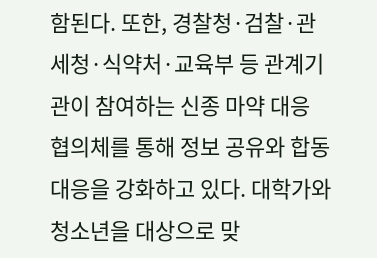함된다. 또한, 경찰청·검찰·관세청·식약처·교육부 등 관계기관이 참여하는 신종 마약 대응 협의체를 통해 정보 공유와 합동 대응을 강화하고 있다. 대학가와 청소년을 대상으로 맞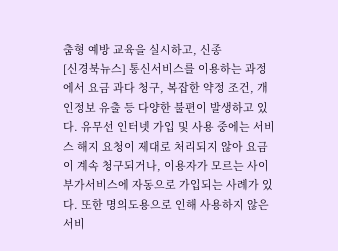춤형 예방 교육을 실시하고, 신종
[신경북뉴스] 통신서비스를 이용하는 과정에서 요금 과다 청구, 복잡한 약정 조건, 개인정보 유출 등 다양한 불편이 발생하고 있다. 유무선 인터넷 가입 및 사용 중에는 서비스 해지 요청이 제대로 처리되지 않아 요금이 계속 청구되거나, 이용자가 모르는 사이 부가서비스에 자동으로 가입되는 사례가 있다. 또한 명의도용으로 인해 사용하지 않은 서비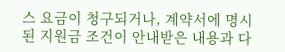스 요금이 청구되거나, 계약서에 명시된 지원금 조건이 안내받은 내용과 다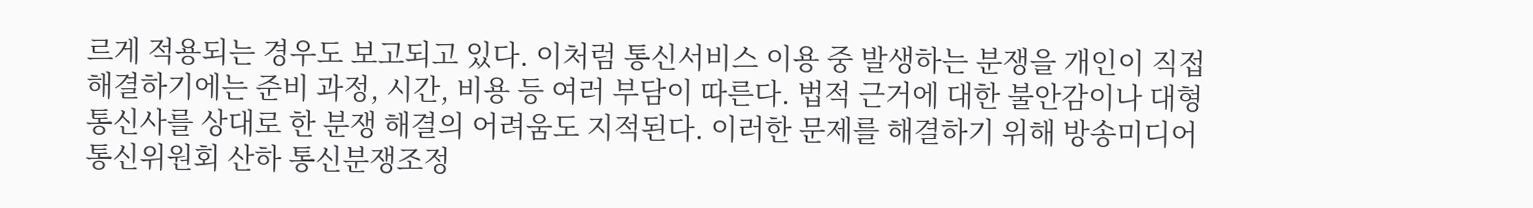르게 적용되는 경우도 보고되고 있다. 이처럼 통신서비스 이용 중 발생하는 분쟁을 개인이 직접 해결하기에는 준비 과정, 시간, 비용 등 여러 부담이 따른다. 법적 근거에 대한 불안감이나 대형 통신사를 상대로 한 분쟁 해결의 어려움도 지적된다. 이러한 문제를 해결하기 위해 방송미디어통신위원회 산하 통신분쟁조정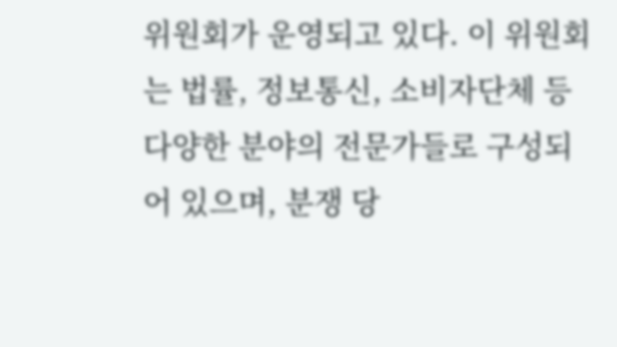위원회가 운영되고 있다. 이 위원회는 법률, 정보통신, 소비자단체 등 다양한 분야의 전문가들로 구성되어 있으며, 분쟁 당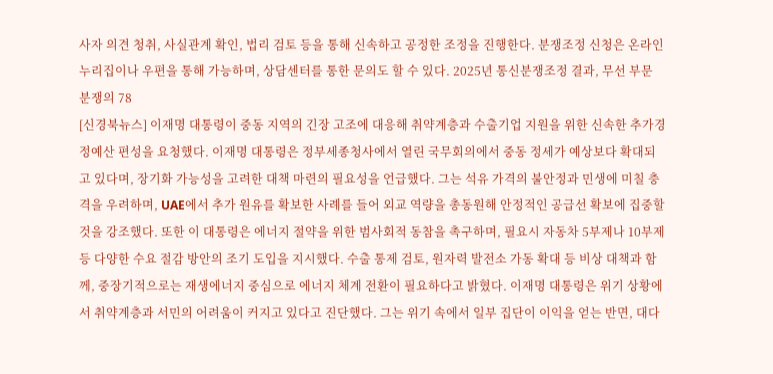사자 의견 청취, 사실관계 확인, 법리 검토 등을 통해 신속하고 공정한 조정을 진행한다. 분쟁조정 신청은 온라인 누리집이나 우편을 통해 가능하며, 상담센터를 통한 문의도 할 수 있다. 2025년 통신분쟁조정 결과, 무선 부문 분쟁의 78
[신경북뉴스] 이재명 대통령이 중동 지역의 긴장 고조에 대응해 취약계층과 수출기업 지원을 위한 신속한 추가경정예산 편성을 요청했다. 이재명 대통령은 정부세종청사에서 열린 국무회의에서 중동 정세가 예상보다 확대되고 있다며, 장기화 가능성을 고려한 대책 마련의 필요성을 언급했다. 그는 석유 가격의 불안정과 민생에 미칠 충격을 우려하며, UAE에서 추가 원유를 확보한 사례를 들어 외교 역량을 총동원해 안정적인 공급선 확보에 집중할 것을 강조했다. 또한 이 대통령은 에너지 절약을 위한 범사회적 동참을 촉구하며, 필요시 자동차 5부제나 10부제 등 다양한 수요 절감 방안의 조기 도입을 지시했다. 수출 통제 검토, 원자력 발전소 가동 확대 등 비상 대책과 함께, 중장기적으로는 재생에너지 중심으로 에너지 체계 전환이 필요하다고 밝혔다. 이재명 대통령은 위기 상황에서 취약계층과 서민의 어려움이 커지고 있다고 진단했다. 그는 위기 속에서 일부 집단이 이익을 얻는 반면, 대다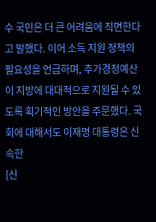수 국민은 더 큰 어려움에 직면한다고 말했다. 이어 소득 지원 정책의 필요성을 언급하며, 추가경정예산이 지방에 대대적으로 지원될 수 있도록 획기적인 방안을 주문했다. 국회에 대해서도 이재명 대통령은 신속한
[신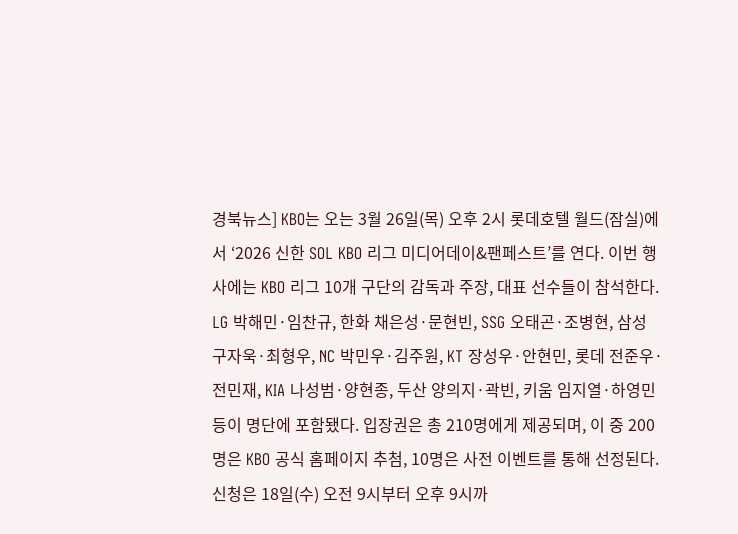경북뉴스] KBO는 오는 3월 26일(목) 오후 2시 롯데호텔 월드(잠실)에서 ‘2026 신한 SOL KBO 리그 미디어데이&팬페스트’를 연다. 이번 행사에는 KBO 리그 10개 구단의 감독과 주장, 대표 선수들이 참석한다. LG 박해민·임찬규, 한화 채은성·문현빈, SSG 오태곤·조병현, 삼성 구자욱·최형우, NC 박민우·김주원, KT 장성우·안현민, 롯데 전준우·전민재, KIA 나성범·양현종, 두산 양의지·곽빈, 키움 임지열·하영민 등이 명단에 포함됐다. 입장권은 총 210명에게 제공되며, 이 중 200명은 KBO 공식 홈페이지 추첨, 10명은 사전 이벤트를 통해 선정된다. 신청은 18일(수) 오전 9시부터 오후 9시까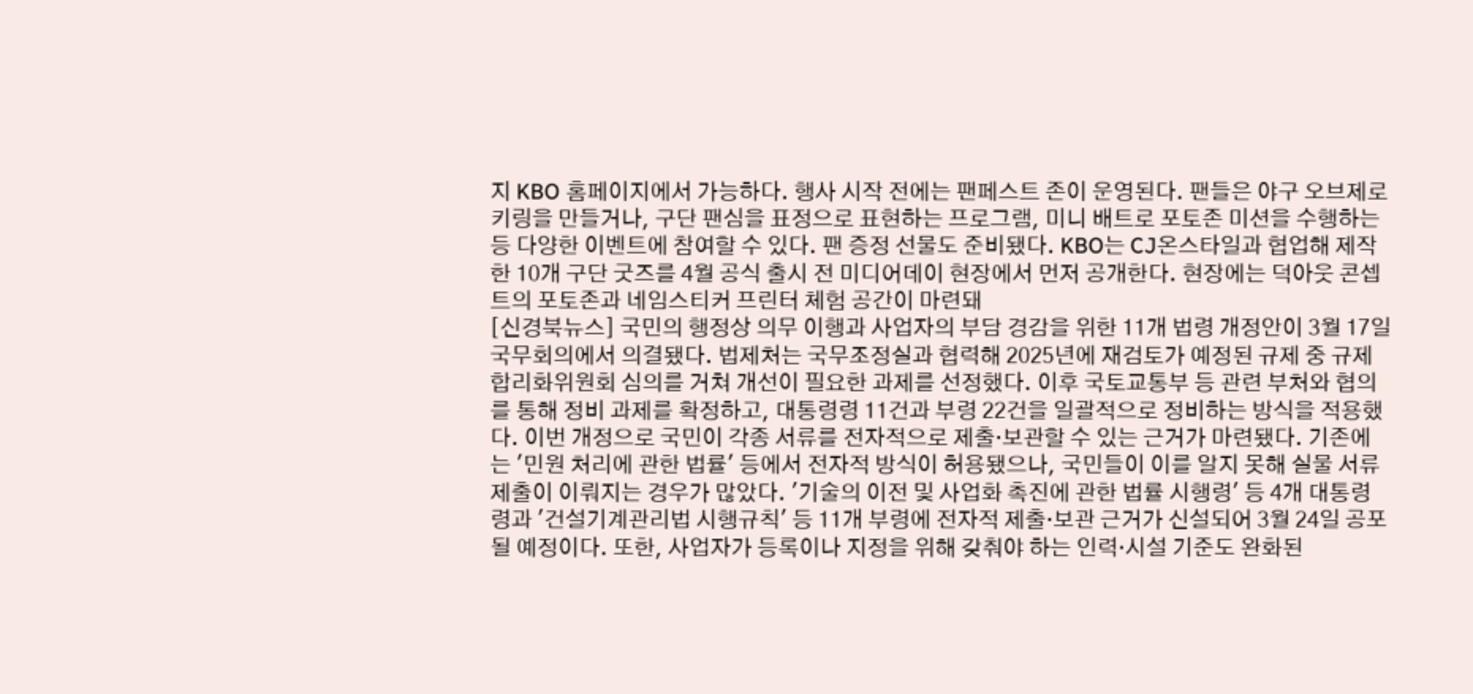지 KBO 홈페이지에서 가능하다. 행사 시작 전에는 팬페스트 존이 운영된다. 팬들은 야구 오브제로 키링을 만들거나, 구단 팬심을 표정으로 표현하는 프로그램, 미니 배트로 포토존 미션을 수행하는 등 다양한 이벤트에 참여할 수 있다. 팬 증정 선물도 준비됐다. KBO는 CJ온스타일과 협업해 제작한 10개 구단 굿즈를 4월 공식 출시 전 미디어데이 현장에서 먼저 공개한다. 현장에는 덕아웃 콘셉트의 포토존과 네임스티커 프린터 체험 공간이 마련돼
[신경북뉴스] 국민의 행정상 의무 이행과 사업자의 부담 경감을 위한 11개 법령 개정안이 3월 17일 국무회의에서 의결됐다. 법제처는 국무조정실과 협력해 2025년에 재검토가 예정된 규제 중 규제합리화위원회 심의를 거쳐 개선이 필요한 과제를 선정했다. 이후 국토교통부 등 관련 부처와 협의를 통해 정비 과제를 확정하고, 대통령령 11건과 부령 22건을 일괄적으로 정비하는 방식을 적용했다. 이번 개정으로 국민이 각종 서류를 전자적으로 제출·보관할 수 있는 근거가 마련됐다. 기존에는 '민원 처리에 관한 법률' 등에서 전자적 방식이 허용됐으나, 국민들이 이를 알지 못해 실물 서류 제출이 이뤄지는 경우가 많았다. '기술의 이전 및 사업화 촉진에 관한 법률 시행령' 등 4개 대통령령과 '건설기계관리법 시행규칙' 등 11개 부령에 전자적 제출·보관 근거가 신설되어 3월 24일 공포될 예정이다. 또한, 사업자가 등록이나 지정을 위해 갖춰야 하는 인력·시설 기준도 완화된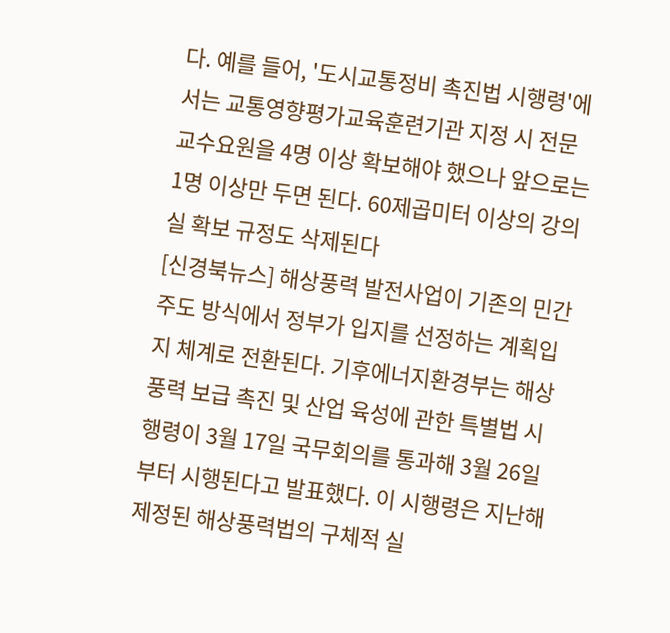다. 예를 들어, '도시교통정비 촉진법 시행령'에서는 교통영향평가교육훈련기관 지정 시 전문교수요원을 4명 이상 확보해야 했으나 앞으로는 1명 이상만 두면 된다. 60제곱미터 이상의 강의실 확보 규정도 삭제된다
[신경북뉴스] 해상풍력 발전사업이 기존의 민간 주도 방식에서 정부가 입지를 선정하는 계획입지 체계로 전환된다. 기후에너지환경부는 해상풍력 보급 촉진 및 산업 육성에 관한 특별법 시행령이 3월 17일 국무회의를 통과해 3월 26일부터 시행된다고 발표했다. 이 시행령은 지난해 제정된 해상풍력법의 구체적 실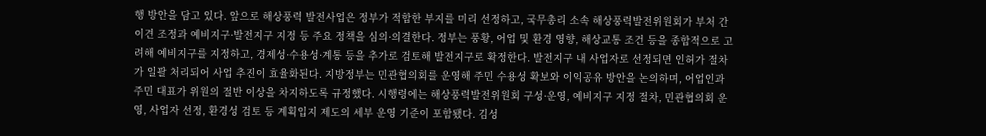행 방안을 담고 있다. 앞으로 해상풍력 발전사업은 정부가 적합한 부지를 미리 선정하고, 국무총리 소속 해상풍력발전위원회가 부처 간 이견 조정과 예비지구·발전지구 지정 등 주요 정책을 심의·의결한다. 정부는 풍황, 어업 및 환경 영향, 해상교통 조건 등을 종합적으로 고려해 예비지구를 지정하고, 경제성·수용성·계통 등을 추가로 검토해 발전지구로 확정한다. 발전지구 내 사업자로 선정되면 인허가 절차가 일괄 처리되어 사업 추진이 효율화된다. 지방정부는 민관협의회를 운영해 주민 수용성 확보와 이익공유 방안을 논의하며, 어업인과 주민 대표가 위원의 절반 이상을 차지하도록 규정했다. 시행령에는 해상풍력발전위원회 구성·운영, 예비지구 지정 절차, 민관협의회 운영, 사업자 선정, 환경성 검토 등 계획입지 제도의 세부 운영 기준이 포함됐다. 김성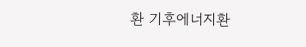환 기후에너지환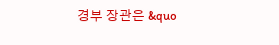경부 장관은 &quo